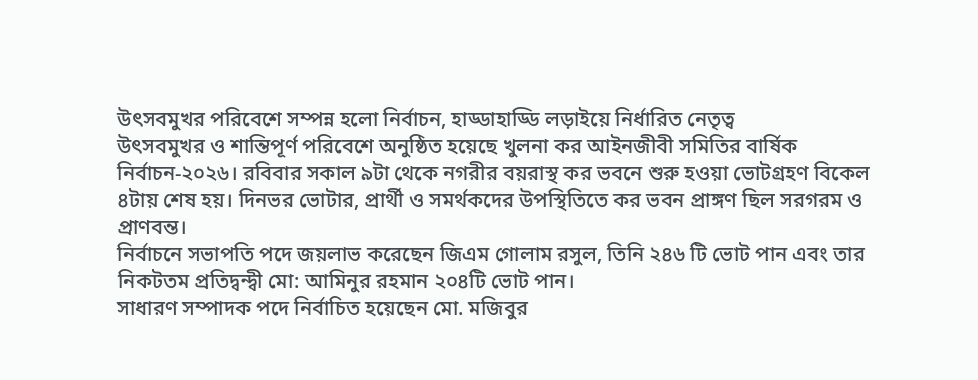উৎসবমুখর পরিবেশে সম্পন্ন হলো নির্বাচন, হাড্ডাহাড্ডি লড়াইয়ে নির্ধারিত নেতৃত্ব
উৎসবমুখর ও শান্তিপূর্ণ পরিবেশে অনুষ্ঠিত হয়েছে খুলনা কর আইনজীবী সমিতির বার্ষিক নির্বাচন-২০২৬। রবিবার সকাল ৯টা থেকে নগরীর বয়রাস্থ কর ভবনে শুরু হওয়া ভোটগ্রহণ বিকেল ৪টায় শেষ হয়। দিনভর ভোটার, প্রার্থী ও সমর্থকদের উপস্থিতিতে কর ভবন প্রাঙ্গণ ছিল সরগরম ও প্রাণবন্ত।
নির্বাচনে সভাপতি পদে জয়লাভ করেছেন জিএম গোলাম রসুল, তিনি ২৪৬ টি ভোট পান এবং তার
নিকটতম প্রতিদ্বন্দ্বী মো: আমিনুর রহমান ২০৪টি ভোট পান।
সাধারণ সম্পাদক পদে নির্বাচিত হয়েছেন মো. মজিবুর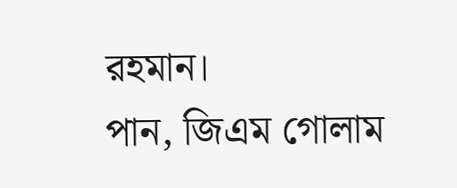রহমান।
পান, জিএম গোলাম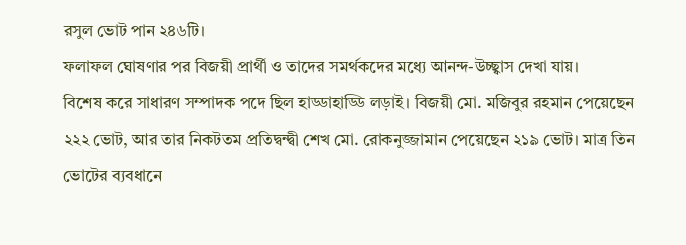রসুল ভোট পান ২৪৬টি।
ফলাফল ঘোষণার পর বিজয়ী প্রার্থী ও তাদের সমর্থকদের মধ্যে আনন্দ-উচ্ছ্বাস দেখা যায়।
বিশেষ করে সাধারণ সম্পাদক পদে ছিল হাড্ডাহাড্ডি লড়াই। বিজয়ী মো. মজিবুর রহমান পেয়েছেন ২২২ ভোট, আর তার নিকটতম প্রতিদ্বন্দ্বী শেখ মো. রোকনুজ্জামান পেয়েছেন ২১৯ ভোট। মাত্র তিন ভোটের ব্যবধানে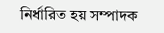নির্ধারিত হয় সম্পাদক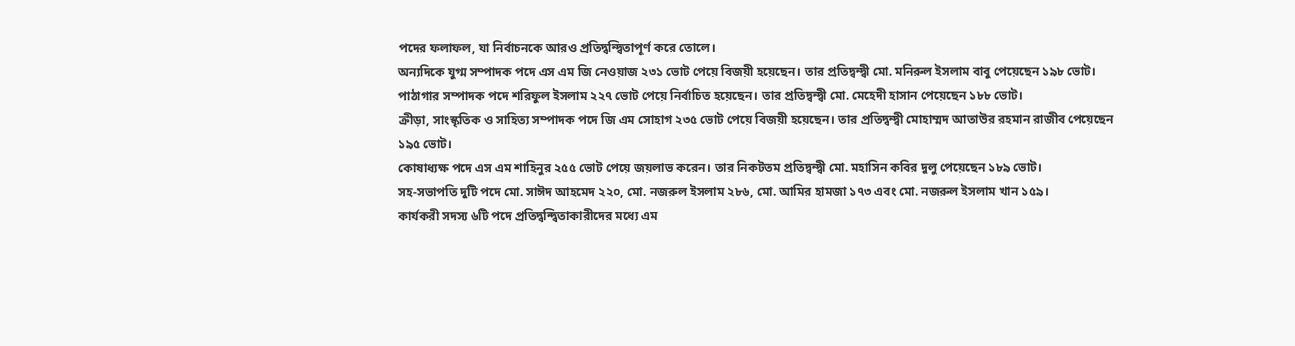পদের ফলাফল, যা নির্বাচনকে আরও প্রতিদ্বন্দ্বিতাপূর্ণ করে তোলে।
অন্যদিকে যুগ্ম সম্পাদক পদে এস এম জি নেওয়াজ ২৩১ ভোট পেয়ে বিজয়ী হয়েছেন। তার প্রতিদ্বন্দ্বী মো. মনিরুল ইসলাম বাবু পেয়েছেন ১৯৮ ভোট।
পাঠাগার সম্পাদক পদে শরিফুল ইসলাম ২২৭ ভোট পেয়ে নির্বাচিত হয়েছেন। তার প্রতিদ্বন্দ্বী মো. মেহেদী হাসান পেয়েছেন ১৮৮ ভোট।
ক্রীড়া, সাংস্কৃতিক ও সাহিত্য সম্পাদক পদে জি এম সোহাগ ২৩৫ ভোট পেয়ে বিজয়ী হয়েছেন। তার প্রতিদ্বন্দ্বী মোহাম্মদ আতাউর রহমান রাজীব পেয়েছেন ১৯৫ ভোট।
কোষাধ্যক্ষ পদে এস এম শাহিনুর ২৫৫ ভোট পেয়ে জয়লাভ করেন। তার নিকটতম প্রতিদ্বন্দ্বী মো. মহাসিন কবির দুলু পেয়েছেন ১৮৯ ভোট।
সহ-সভাপতি দুটি পদে মো. সাঈদ আহমেদ ২২০, মো. নজরুল ইসলাম ২৮৬, মো. আমির হামজা ১৭৩ এবং মো. নজরুল ইসলাম খান ১৫৯।
কার্যকরী সদস্য ৬টি পদে প্রতিদ্বন্দ্বিতাকারীদের মধ্যে এম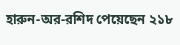হারুন-অর-রশিদ পেয়েছেন ২১৮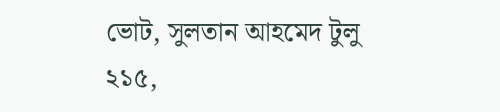ভোট, সুলতান আহমেদ টুলু ২১৫,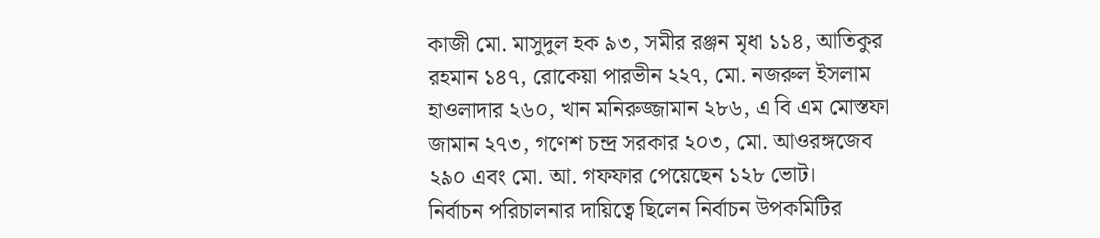কাজী মো. মাসুদুল হক ৯৩, সমীর রঞ্জন মৃধা ১১৪, আতিকুর রহমান ১৪৭, রোকেয়া পারভীন ২২৭, মো. নজরুল ইসলাম হাওলাদার ২৬০, খান মনিরুজ্জামান ২৮৬, এ বি এম মোস্তফা জামান ২৭৩, গণেশ চন্দ্র সরকার ২০৩, মো. আওরঙ্গজেব ২৯০ এবং মো. আ. গফফার পেয়েছেন ১২৮ ভোট।
নির্বাচন পরিচালনার দায়িত্বে ছিলেন নির্বাচন উপকমিটির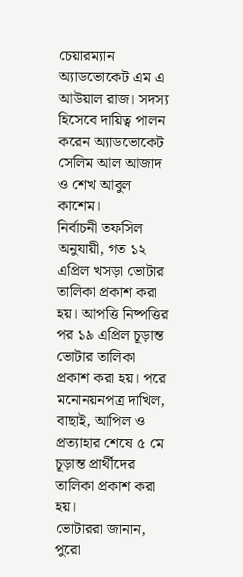চেয়ারম্যান অ্যাডভোকেট এম এ আউয়াল রাজ। সদস্য হিসেবে দায়িত্ব পালন করেন অ্যাডভোকেট সেলিম আল আজাদ ও শেখ আবুল কাশেম।
নির্বাচনী তফসিল অনুযায়ী, গত ১২ এপ্রিল খসড়া ভোটার তালিকা প্রকাশ করা হয়। আপত্তি নিষ্পত্তির পর ১৯ এপ্রিল চূড়ান্ত ভোটার তালিকা প্রকাশ করা হয়। পরে মনোনয়নপত্র দাখিল, বাছাই, আপিল ও প্রত্যাহার শেষে ৫ মে চূড়ান্ত প্রার্থীদের তালিকা প্রকাশ করা হয়।
ভোটাররা জানান, পুরো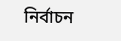নির্বাচন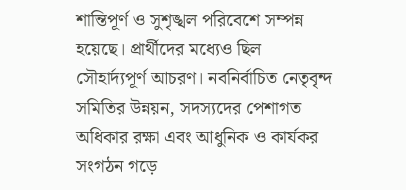শান্তিপূর্ণ ও সুশৃঙ্খল পরিবেশে সম্পন্ন হয়েছে। প্রার্থীদের মধ্যেও ছিল সৌহার্দ্যপূর্ণ আচরণ। নবনির্বাচিত নেতৃবৃন্দ সমিতির উন্নয়ন, সদস্যদের পেশাগত অধিকার রক্ষা এবং আধুনিক ও কার্যকর সংগঠন গড়ে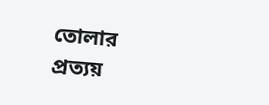তোলার প্রত্যয়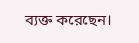ব্যক্ত করেছেন।